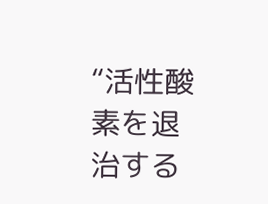“活性酸素を退治する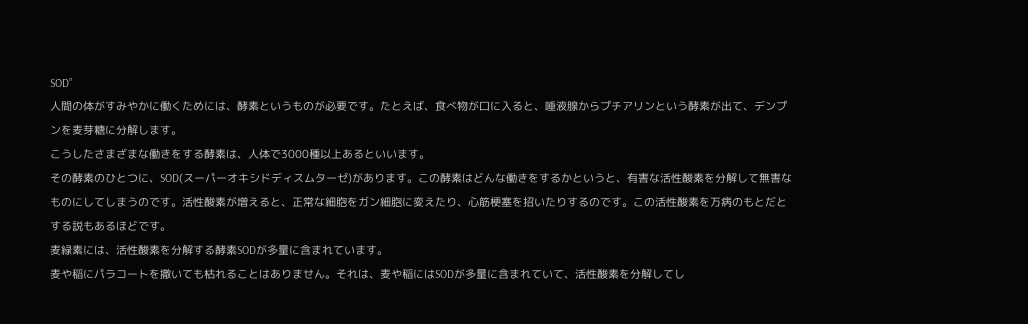SOD”
人間の体がすみやかに働くためには、酵素というものが必要です。たとえば、食べ物が口に入ると、唾液腺からプチアリンという酵素が出て、デンプンを麦芽糖に分解します。
こうしたさまざまな働きをする酵素は、人体で3000種以上あるといいます。
その酵素のひとつに、SOD(スーパーオキシドディスムターゼ)があります。この酵素はどんな働きをするかというと、有害な活性酸素を分解して無害なものにしてしまうのです。活性酸素が増えると、正常な細胞をガン細胞に変えたり、心筋梗塞を招いたりするのです。この活性酸素を万病のもとだとする説もあるほどです。
麦緑素には、活性酸素を分解する酵素SODが多量に含まれています。
麦や稲にパラコートを撒いても枯れることはありません。それは、麦や稲にはSODが多量に含まれていて、活性酸素を分解してし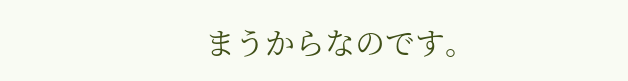まうからなのです。